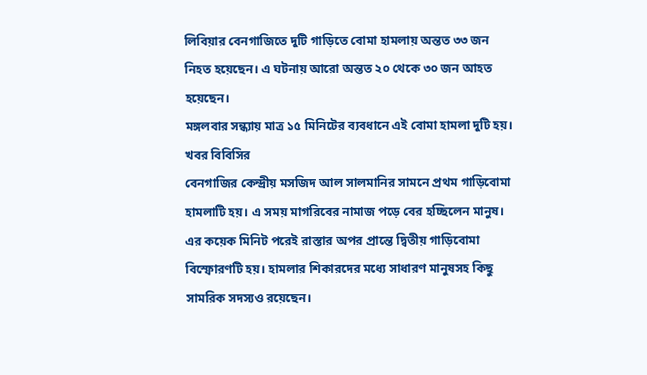লিবিয়ার বেনগাজিতে দুটি গাড়িতে বোমা হামলায় অন্তত ৩৩ জন নিহত হয়েছেন। এ ঘটনায় আরো অন্তত ২০ থেকে ৩০ জন আহত হয়েছেন।
মঙ্গলবার সন্ধ্যায় মাত্র ১৫ মিনিটের ব্যবধানে এই বোমা হামলা দুটি হয়। খবর বিবিসির
বেনগাজির কেন্দ্রীয় মসজিদ আল সালমানির সামনে প্রথম গাড়িবোমা হামলাটি হয়। এ সময় মাগরিবের নামাজ পড়ে বের হচ্ছিলেন মানুষ। এর কয়েক মিনিট পরেই রাস্তার অপর প্রান্তে দ্বিতীয় গাড়িবোমা বিস্ফোরণটি হয়। হামলার শিকারদের মধ্যে সাধারণ মানুষসহ কিছু সামরিক সদস্যও রয়েছেন।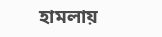হামলায়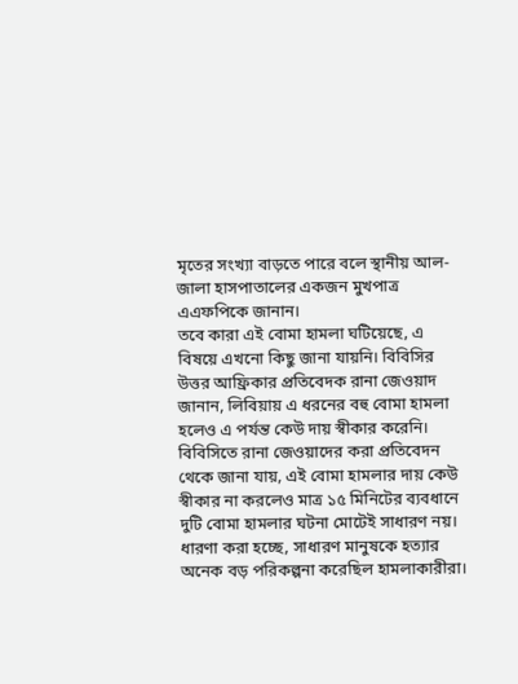মৃতের সংখ্যা বাড়তে পারে বলে স্থানীয় আল-জালা হাসপাতালের একজন মুখপাত্র এএফপিকে জানান।
তবে কারা এই বোমা হামলা ঘটিয়েছে, এ বিষয়ে এখনো কিছু জানা যায়নি। বিবিসির উত্তর আফ্রিকার প্রতিবেদক রানা জেওয়াদ জানান, লিবিয়ায় এ ধরনের বহু বোমা হামলা হলেও এ পর্যন্ত কেউ দায় স্বীকার করেনি।
বিবিসিতে রানা জেওয়াদের করা প্রতিবেদন থেকে জানা যায়, এই বোমা হামলার দায় কেউ স্বীকার না করলেও মাত্র ১৫ মিনিটের ব্যবধানে দুটি বোমা হামলার ঘটনা মোটেই সাধারণ নয়। ধারণা করা হচ্ছে, সাধারণ মানুষকে হত্যার অনেক বড় পরিকল্পনা করেছিল হামলাকারীরা।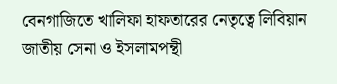বেনগাজিতে খালিফা হাফতারের নেতৃত্বে লিবিয়ান জাতীয় সেনা ও ইসলামপন্থী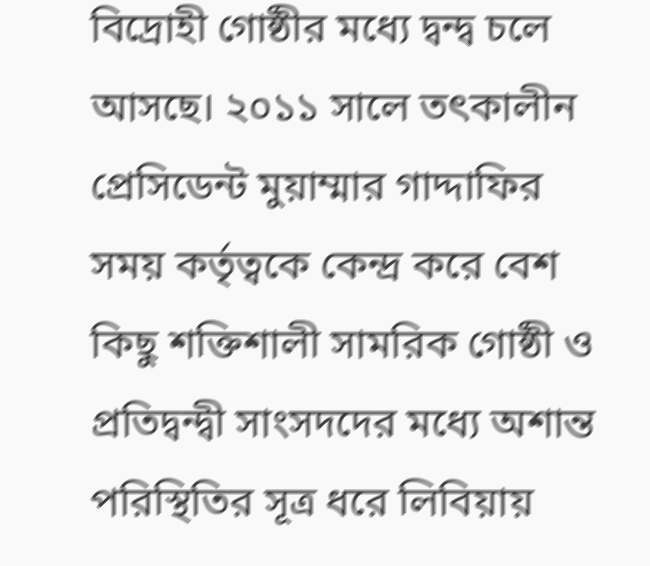বিদ্রোহী গোষ্ঠীর মধ্যে দ্বন্দ্ব চলে আসছে। ২০১১ সালে তৎকালীন প্রেসিডেন্ট মুয়াম্মার গাদ্দাফির সময় কর্তৃত্বকে কেন্দ্র করে বেশ কিছু শক্তিশালী সামরিক গোষ্ঠী ও প্রতিদ্বন্দ্বী সাংসদদের মধ্যে অশান্ত পরিস্থিতির সূত্র ধরে লিবিয়ায়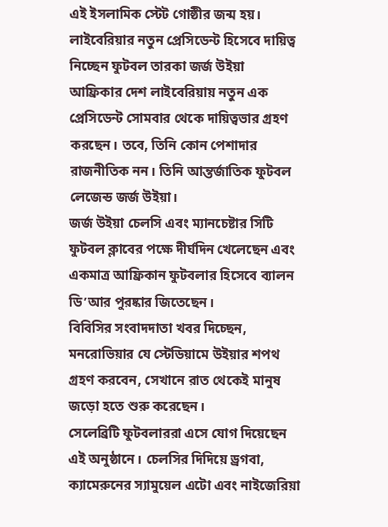এই ইসলামিক স্টেট গোষ্ঠীর জন্ম হয়।
লাইবেরিয়ার নতুন প্রেসিডেন্ট হিসেবে দায়িত্ব নিচ্ছেন ফুটবল তারকা জর্জ উইয়া
আফ্রিকার দেশ লাইবেরিয়ায় নতুন এক প্রেসিডেন্ট সোমবার থেকে দায়িত্বভার গ্রহণ করছেন। তবে, তিনি কোন পেশাদার রাজনীতিক নন। তিনি আন্তর্জাতিক ফুটবল লেজেন্ড জর্জ উইয়া।
জর্জ উইয়া চেলসি এবং ম্যানচেষ্টার সিটি ফুটবল ক্লাবের পক্ষে দীর্ঘদিন খেলেছেন এবং একমাত্র আফ্রিকান ফুটবলার হিসেবে ব্যালন ডি’আর পুরষ্কার জিতেছেন।
বিবিসির সংবাদদাতা খবর দিচ্ছেন, মনরোভিয়ার যে স্টেডিয়ামে উইয়ার শপথ গ্রহণ করবেন, সেখানে রাত থেকেই মানুষ জড়ো হতে শুরু করেছেন।
সেলেব্রিটি ফুটবলাররা এসে যোগ দিয়েছেন এই অনুষ্ঠানে। চেলসির দিদিয়ে ড্রগবা, ক্যামেরুনের স্যামুয়েল এটো এবং নাইজেরিয়া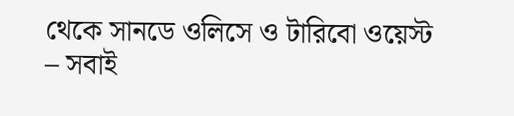থেকে সানডে ওলিসে ও টারিবো ওয়েস্ট – সবাই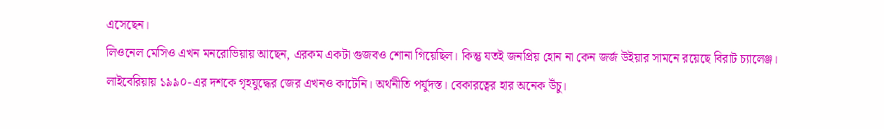এসেছেন।
লিওনেল মেসিও এখন মনরোভিয়ায় আছেন, এরকম একটা গুজবও শোনা গিয়েছিল। কিন্তু যতই জনপ্রিয় হোন না কেন জর্জ উইয়ার সামনে রয়েছে বিরাট চ্যালেঞ্জ।
লাইবেরিয়ায় ১৯৯০-এর দশকে গৃহযুদ্ধের জের এখনও কাটেনি। অর্থনীতি পর্যুদস্ত। বেকারত্বের হার অনেক উঁচু।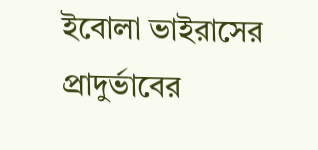ইবোলা ভাইরাসের প্রাদুর্ভাবের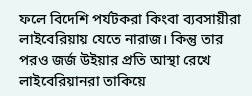ফলে বিদেশি পর্যটকরা কিংবা ব্যবসায়ীরা লাইবেরিয়ায় যেতে নারাজ। কিন্তু তার পরও জর্জ উইয়ার প্রতি আস্থা রেখে লাইবেরিয়ানরা তাকিয়ে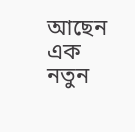আছেন এক নতুন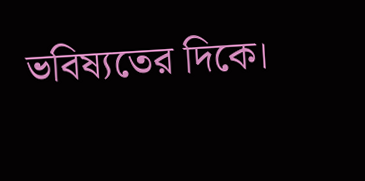ভবিষ্যতের দিকে।